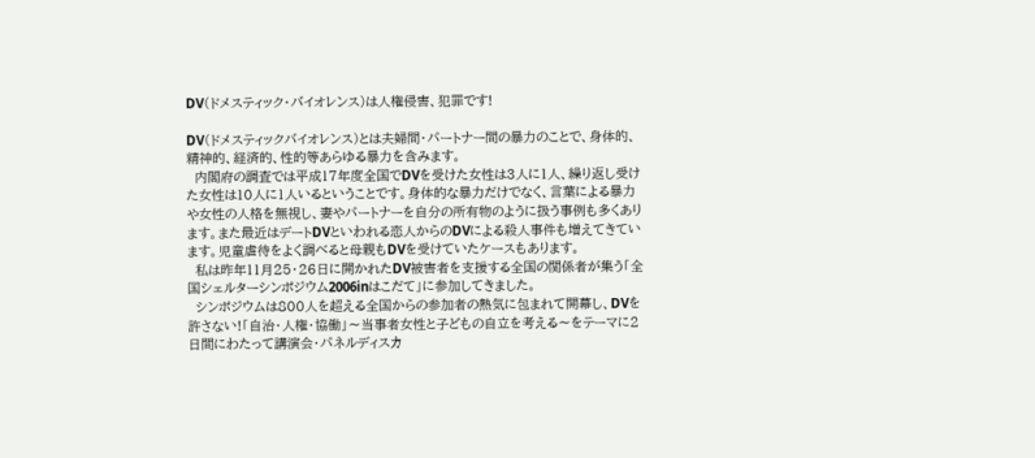DV(ドメスティック・バイオレンス)は人権侵害、犯罪です!

DV(ドメスティックバイオレンス)とは夫婦間・パートナー間の暴力のことで、身体的、精神的、経済的、性的等あらゆる暴力を含みます。
  内閣府の調査では平成17年度全国でDVを受けた女性は3人に1人、繰り返し受けた女性は10人に1人いるということです。身体的な暴力だけでなく、言葉による暴力や女性の人格を無視し、妻やパートナーを自分の所有物のように扱う事例も多くあります。また最近はデートDVといわれる恋人からのDVによる殺人事件も増えてきています。児童虐待をよく調べると母親もDVを受けていたケースもあります。
  私は昨年11月25・26日に開かれたDV被害者を支援する全国の関係者が集う「全国シェルターシンポジウム2006inはこだて」に参加してきました。
  シンポジウムは800人を超える全国からの参加者の熱気に包まれて開幕し、DVを許さない!「自治・人権・協働」〜当事者女性と子どもの自立を考える〜をテーマに2日間にわたって講演会・パネルディスカ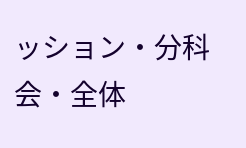ッション・分科会・全体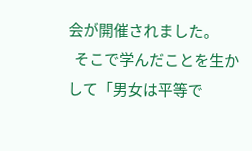会が開催されました。
  そこで学んだことを生かして「男女は平等で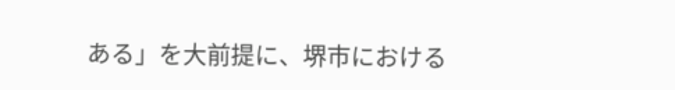ある」を大前提に、堺市における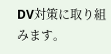DV対策に取り組みます。